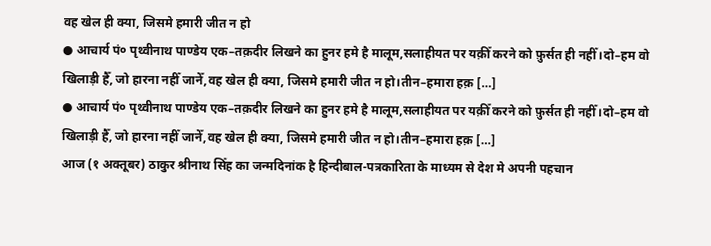वह खेल ही क्या, जिसमे हमारी जीत न हो
● आचार्य पं० पृथ्वीनाथ पाण्डेय एक–तक़दीर लिखने का हुनर हमे है मालूम,सलाहीयत पर यक़ीँ करने को फ़ुर्सत ही नहीँ।दो–हम वो खिलाड़ी हैँ, जो हारना नहीँ जानेँ,वह खेल ही क्या, जिसमे हमारी जीत न हो।तीन–हमारा हक़ […]
● आचार्य पं० पृथ्वीनाथ पाण्डेय एक–तक़दीर लिखने का हुनर हमे है मालूम,सलाहीयत पर यक़ीँ करने को फ़ुर्सत ही नहीँ।दो–हम वो खिलाड़ी हैँ, जो हारना नहीँ जानेँ,वह खेल ही क्या, जिसमे हमारी जीत न हो।तीन–हमारा हक़ […]
आज (१ अक्तूबर) ठाकुर श्रीनाथ सिँह का जन्मदिनांक है हिन्दीबाल-पत्रकारिता के माध्यम से देश मे अपनी पहचान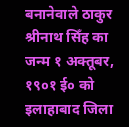बनानेवाले ठाकुर श्रीनाथ सिँह का जन्म १ अक्तूबर, १९०१ ई० को इलाहाबाद जिला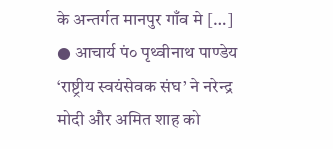के अन्तर्गत मानपुर गाँव मे […]
● आचार्य पं० पृथ्वीनाथ पाण्डेय ‘राष्ट्रीय स्वयंसेवक संघ’ ने नरेन्द्र मोदी और अमित शाह को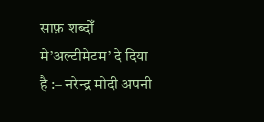साफ़ शब्दोँ मे’अल्टीमेटम’ दे दिया है :– नरेन्द्र मोदी अपनी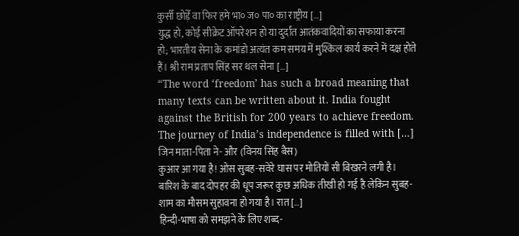कुर्सी छोड़ेँ वा फिर हमे भा० ज० पा० का राष्ट्रीय […]
युद्ध हो, कोई सीक्रेट ऑपरेशन हो या दुर्दांत आतंकवादियों का सफाया करना हो; भारतीय सेना के कमांडो अत्यंत कम समय में मुश्किल कार्य करने में दक्ष होते हैं। श्री राम प्रताप सिंह सर थल सेना […]
“The word ‘freedom’ has such a broad meaning that many texts can be written about it. India fought against the British for 200 years to achieve freedom. The journey of India’s independence is filled with […]
जिन माता-पिता ने- और (विनय सिंह बैस)
कुआर आ गया है! ओस सुबह-सवेरे घास पर मोतियों सी बिखरने लगी है। बारिश के बाद दोपहर की धूप जरूर कुछ अधिक तीखी हो गई है लेकिन सुबह-शाम का मौसम सुहावना हो गया है। रात […]
हिन्दी-भाषा को समझने के लिए शब्द-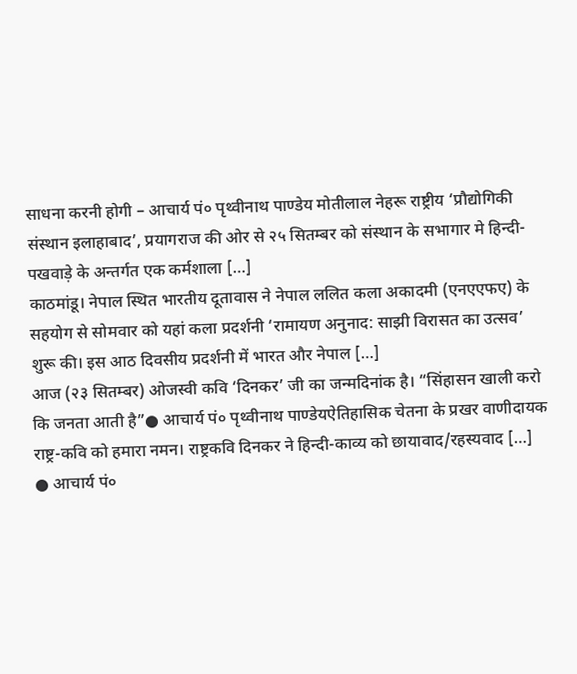साधना करनी होगी – आचार्य पं० पृथ्वीनाथ पाण्डेय मोतीलाल नेहरू राष्ट्रीय ‘प्रौद्योगिकी संस्थान इलाहाबाद’, प्रयागराज की ओर से २५ सितम्बर को संस्थान के सभागार मे हिन्दी-पखवाड़े के अन्तर्गत एक कर्मशाला […]
काठमांडू। नेपाल स्थित भारतीय दूतावास ने नेपाल ललित कला अकादमी (एनएएफए) के सहयोग से सोमवार को यहां कला प्रदर्शनी ‘रामायण अनुनाद: साझी विरासत का उत्सव’ शुरू की। इस आठ दिवसीय प्रदर्शनी में भारत और नेपाल […]
आज (२३ सितम्बर) ओजस्वी कवि ‘दिनकर’ जी का जन्मदिनांक है। “सिंहासन खाली करो कि जनता आती है”● आचार्य पं० पृथ्वीनाथ पाण्डेयऐतिहासिक चेतना के प्रखर वाणीदायक राष्ट्र-कवि को हमारा नमन। राष्ट्रकवि दिनकर ने हिन्दी-काव्य को छायावाद/रहस्यवाद […]
● आचार्य पं०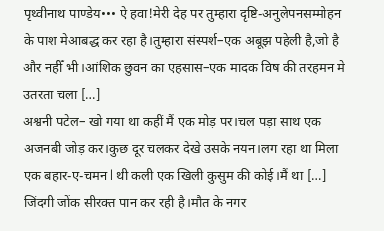पृथ्वीनाथ पाण्डेय••• ऐ हवा!मेरी देह पर तुम्हारा दृष्टि-अनुलेपनसम्मोहन के पाश मेआबद्ध कर रहा है।तुम्हारा संस्पर्श–एक अबूझ पहेली है,जो है और नहीँ भी।आंशिक छुवन का एहसास–एक मादक विष की तरहमन मे उतरता चला […]
अश्वनी पटेल– खो गया था कहीं मैं एक मोड़ पर।चल पड़ा साथ एक अजनबी जोड़ कर।कुछ दूर चलकर देखे उसके नयन।लग रहा था मिला एक बहार-ए-चमन l थी कली एक खिली कुसुम की कोई।मैं था […]
जिंदगी जोंक सीरक्त पान कर रही है।मौत के नगर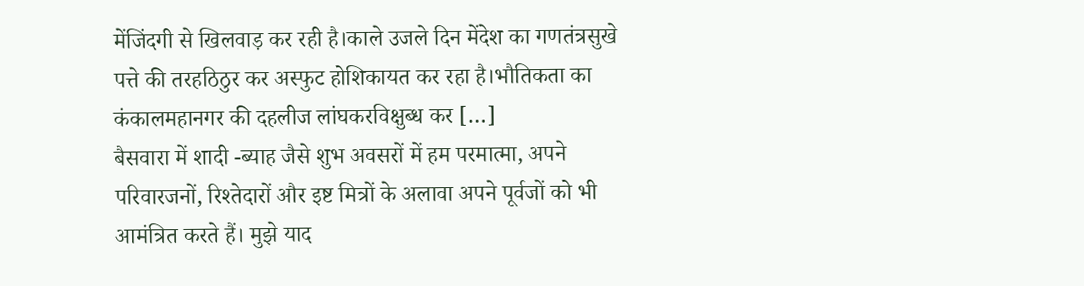मेंजिंदगी से खिलवाड़ कर रही है।काले उजले दिन मेंदेश का गणतंत्रसुखे पत्ते की तरहठिठुर कर अस्फुट होशिकायत कर रहा है।भौतिकता का कंकालमहानगर की दहलीज लांघकरविक्षुब्ध कर […]
बैसवारा में शादी -ब्याह जैसे शुभ अवसरों में हम परमात्मा, अपने परिवारजनों, रिश्तेदारों और इष्ट मित्रों के अलावा अपने पूर्वजों को भी आमंत्रित करते हैं। मुझे याद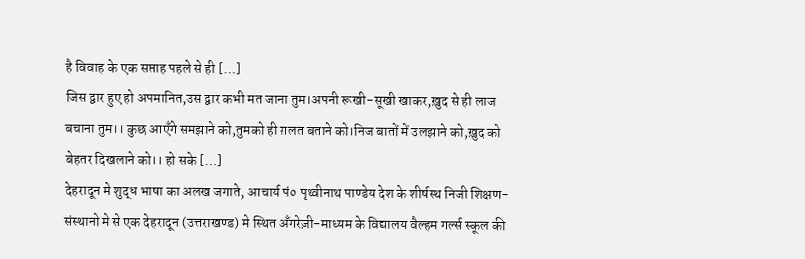है विवाह के एक सप्ताह पहले से ही […]
जिस द्वार हुए हो अपमानित,उस द्वार कभी मत जाना तुम।अपनी रूखी-सूखी खाकर,ख़ुद से ही लाज बचाना तुम।। कुछ आएँगे समझाने को,तुमको ही ग़लत बताने को।निज बातों में उलझाने को,ख़ुद को बेहतर दिखलाने को।। हो सके […]
देहरादून मे शुद्ध भाषा का अलख जगाते, आचार्य पं० पृथ्वीनाथ पाण्डेय देश के शीर्षस्थ निजी शिक्षण-संस्थानो मे से एक देहरादून (उत्तराखण्ड) मे स्थित अँगरेज़ी-माध्यम के विद्यालय वैल्हम गर्ल्स स्कूल की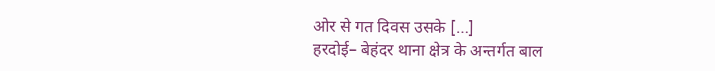ओर से गत दिवस उसके […]
हरदोई– बेहंदर थाना क्षेत्र के अन्तर्गत बाल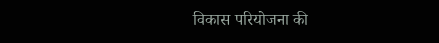विकास परियोजना की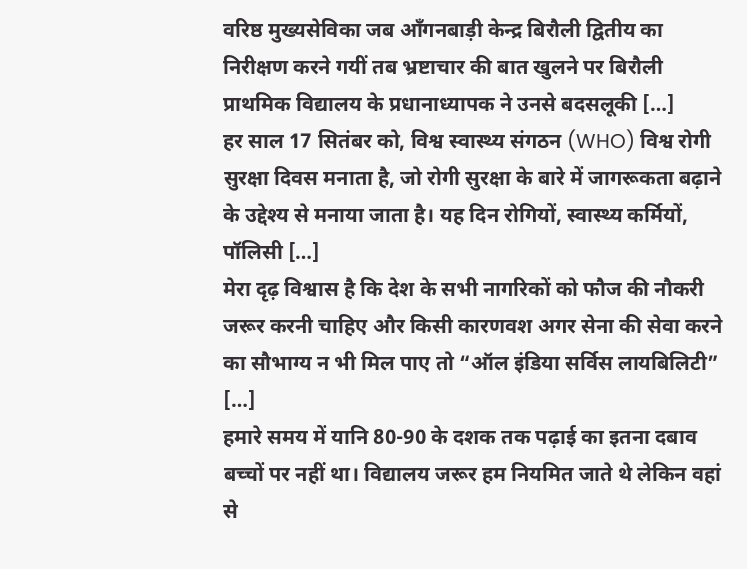वरिष्ठ मुख्यसेविका जब आँगनबाड़ी केन्द्र बिरौली द्वितीय का निरीक्षण करने गयीं तब भ्रष्टाचार की बात खुलने पर बिरौली प्राथमिक विद्यालय के प्रधानाध्यापक ने उनसे बदसलूकी […]
हर साल 17 सितंबर को, विश्व स्वास्थ्य संगठन (WHO) विश्व रोगी सुरक्षा दिवस मनाता है, जो रोगी सुरक्षा के बारे में जागरूकता बढ़ाने के उद्देश्य से मनाया जाता है। यह दिन रोगियों, स्वास्थ्य कर्मियों, पॉलिसी […]
मेरा दृढ़ विश्वास है कि देश के सभी नागरिकों को फौज की नौकरी जरूर करनी चाहिए और किसी कारणवश अगर सेना की सेवा करने का सौभाग्य न भी मिल पाए तो “ऑल इंडिया सर्विस लायबिलिटी” […]
हमारे समय में यानि 80-90 के दशक तक पढ़ाई का इतना दबाव बच्चों पर नहीं था। विद्यालय जरूर हम नियमित जाते थे लेकिन वहां से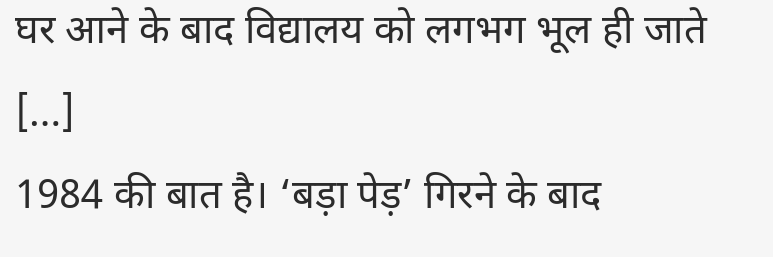घर आने के बाद विद्यालय को लगभग भूल ही जाते […]
1984 की बात है। ‘बड़ा पेड़’ गिरने के बाद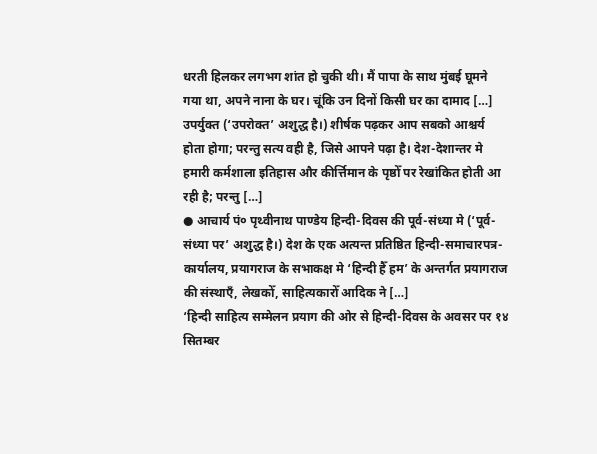धरती हिलकर लगभग शांत हो चुकी थी। मैं पापा के साथ मुंबई घूमने गया था, अपने नाना के घर। चूंकि उन दिनों किसी घर का दामाद […]
उपर्युक्त (‘उपरोक्त’ अशुद्ध है।) शीर्षक पढ़कर आप सबको आश्चर्य होता होगा; परन्तु सत्य वही है, जिसे आपने पढ़ा है। देश-देशान्तर मे हमारी कर्मशाला इतिहास और कीर्त्तिमान के पृष्ठोँ पर रेखांकित होती आ रही है; परन्तु […]
● आचार्य पं० पृथ्वीनाथ पाण्डेय हिन्दी-दिवस की पूर्व-संध्या मे (‘पूर्व-संध्या पर’ अशुद्ध है।) देश के एक अत्यन्त प्रतिष्ठित हिन्दी-समाचारपत्र-कार्यालय, प्रयागराज के सभाकक्ष मे ‘हिन्दी हैँ हम’ के अन्तर्गत प्रयागराज की संस्थाएँ, लेखकोँ, साहित्यकारोँ आदिक ने […]
‘हिन्दी साहित्य सम्मेलन प्रयाग की ओर से हिन्दी-दिवस के अवसर पर १४ सितम्बर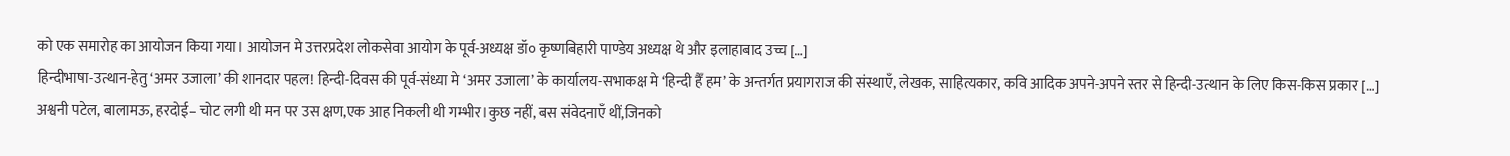को एक समारोह का आयोजन किया गया। आयोजन मे उत्तरप्रदेश लोकसेवा आयोग के पूर्व-अध्यक्ष डॉ० कृष्णबिहारी पाण्डेय अध्यक्ष थे और इलाहाबाद उच्च […]
हिन्दीभाषा-उत्थान-हेतु ‘अमर उजाला’ की शानदार पहल! हिन्दी-दिवस की पूर्व-संध्या मे ‘अमर उजाला’ के कार्यालय-सभाकक्ष मे ‘हिन्दी हैँ हम’ के अन्तर्गत प्रयागराज की संस्थाएँ, लेखक, साहित्यकार, कवि आदिक अपने-अपने स्तर से हिन्दी-उत्थान के लिए किस-किस प्रकार […]
अश्वनी पटेल, बालामऊ, हरदोई– चोट लगी थी मन पर उस क्षण,एक आह निकली थी गम्भीर।कुछ नहीं, बस संवेदनाएँ थीं,जिनको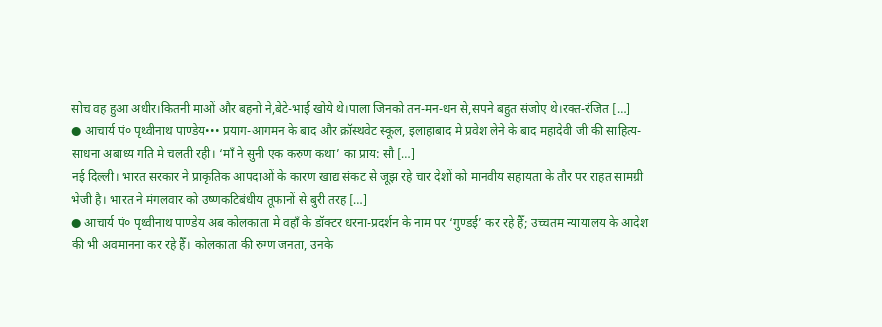सोच वह हुआ अधीर।कितनी माओं और बहनो ने,बेटे-भाई खोये थे।पाला जिनको तन-मन-धन से,सपने बहुत संजोए थे।रक्त-रंजित […]
● आचार्य पं० पृथ्वीनाथ पाण्डेय••• प्रयाग-आगमन के बाद और क्रॉस्थवेट स्कूल, इलाहाबाद मे प्रवेश लेने के बाद महादेवी जी की साहित्य-साधना अबाध्य गति मे चलती रही। ‘माँ ने सुनी एक करुण कथा’ का प्राय: सौ […]
नई दिल्ली। भारत सरकार ने प्राकृतिक आपदाओं के कारण खाद्य संकट से जूझ रहे चार देशों को मानवीय सहायता के तौर पर राहत सामग्री भेजी है। भारत ने मंगलवार को उष्णकटिबंधीय तूफानों से बुरी तरह […]
● आचार्य पं० पृथ्वीनाथ पाण्डेय अब कोलकाता मे वहाँ के डॉक्टर धरना-प्रदर्शन के नाम पर ‘गुण्डई’ कर रहे हैँ; उच्चतम न्यायालय के आदेश की भी अवमानना कर रहे हैँ। कोलकाता की रुग्ण जनता, उनके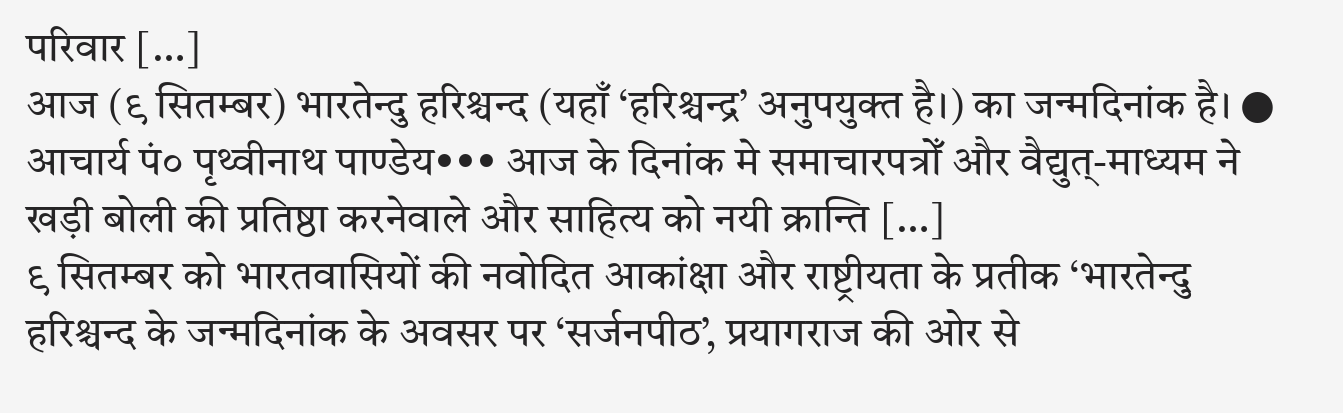परिवार […]
आज (९ सितम्बर) भारतेन्दु हरिश्चन्द (यहाँ ‘हरिश्चन्द्र’ अनुपयुक्त है।) का जन्मदिनांक है। ● आचार्य पं० पृथ्वीनाथ पाण्डेय••• आज के दिनांक मे समाचारपत्रोँ और वैद्युत्-माध्यम ने खड़ी बोली की प्रतिष्ठा करनेवाले और साहित्य को नयी क्रान्ति […]
९ सितम्बर को भारतवासियों की नवोदित आकांक्षा और राष्ट्रीयता के प्रतीक ‘भारतेन्दु हरिश्चन्द के जन्मदिनांक के अवसर पर ‘सर्जनपीठ’, प्रयागराज की ओर से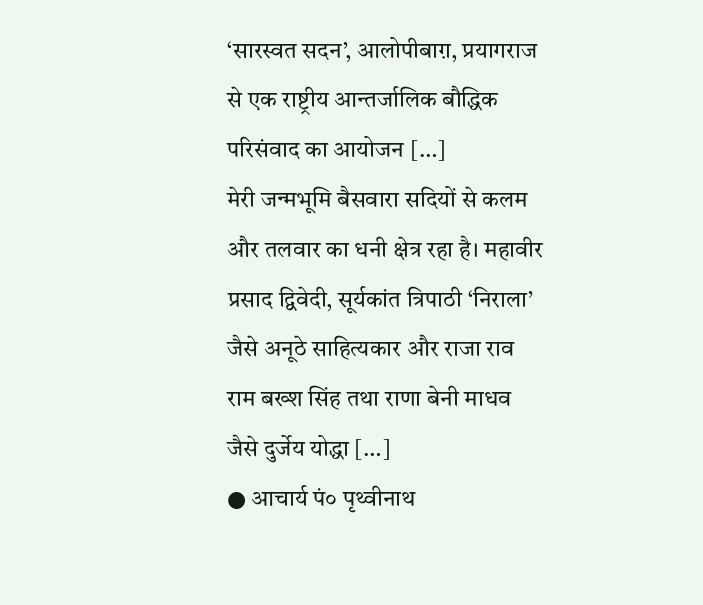‘सारस्वत सदन’, आलोपीबाग़, प्रयागराज से एक राष्ट्रीय आन्तर्जालिक बौद्धिक परिसंवाद का आयोजन […]
मेरी जन्मभूमि बैसवारा सदियों से कलम और तलवार का धनी क्षेत्र रहा है। महावीर प्रसाद द्विवेदी, सूर्यकांत त्रिपाठी ‘निराला’ जैसे अनूठे साहित्यकार और राजा राव राम बख्श सिंह तथा राणा बेनी माधव जैसे दुर्जेय योद्धा […]
● आचार्य पं० पृथ्वीनाथ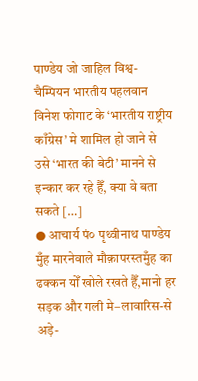पाण्डेय जो जाहिल विश्व-चैम्पियन भारतीय पहलवान विनेश फोगाट के ‘भारतीय राष्ट्रीय काँग्रेस’ मे शामिल हो जाने से उसे ‘भारत की बेटी’ मानने से इन्कार कर रहे हैँ, क्या वे बता सकते […]
● आचार्य पं० पृथ्वीनाथ पाण्डेय मुँह मारनेवाले मौक़ापरस्तमुँह का ढक्कन योँ खोले रखते हैँ,मानो हर सड़क और गली मे–लावारिस-से अड़े-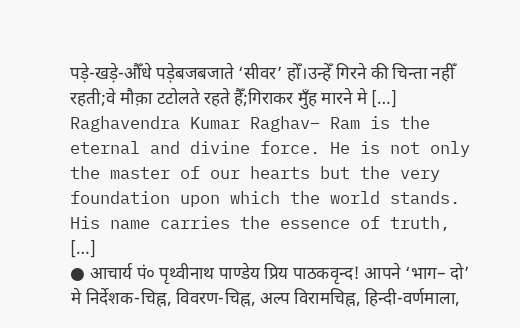पड़े-खड़े-औँधे पड़ेबजबजाते ‘सीवर’ होँ।उन्हेँ गिरने की चिन्ता नहीँ रहती;वे मौक़ा टटोलते रहते हैँ;गिराकर मुँह मारने मे […]
Raghavendra Kumar Raghav– Ram is the eternal and divine force. He is not only the master of our hearts but the very foundation upon which the world stands. His name carries the essence of truth, […]
● आचार्य पं० पृथ्वीनाथ पाण्डेय प्रिय पाठकवृन्द! आपने ‘भाग– दो’ मे निर्देशक-चिह्न, विवरण-चिह्न, अल्प विरामचिह्न, हिन्दी-वर्णमाला,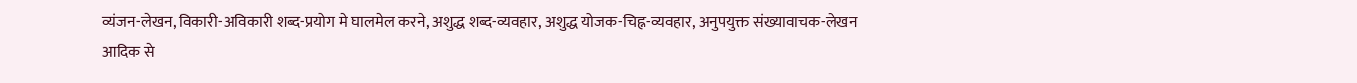व्यंजन-लेखन, विकारी-अविकारी शब्द-प्रयोग मे घालमेल करने, अशुद्ध शब्द-व्यवहार, अशुद्ध योजक-चिह्न-व्यवहार, अनुपयुक्त संख्यावाचक-लेखन आदिक से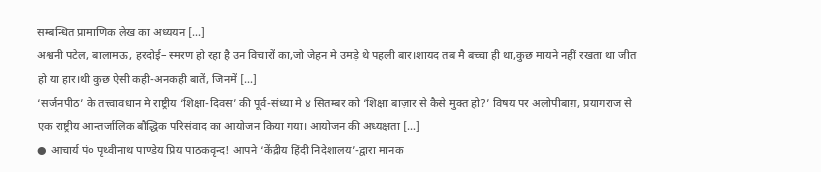सम्बन्धित प्रामाणिक लेख का अध्ययन […]
अश्वनी पटेल, बालामऊ, हरदोई– स्मरण हो रहा है उन विचारों का,जो जेहन मे उमड़े थे पहली बार।शायद तब मै बच्चा ही था,कुछ मायने नहीं रखता था जीत हो या हार।थी कुछ ऐसी कही-अनकही बातें, जिनमें […]
‘सर्जनपीठ’ के तत्त्वावधान मे राष्ट्रीय ‘शिक्षा-दिवस’ की पूर्व-संध्या मे ४ सितम्बर को ‘शिक्षा बाज़ार से कैसे मुक्त हो?’ विषय पर अलोपीबाग़, प्रयागराज से एक राष्ट्रीय आन्तर्जालिक बौद्धिक परिसंवाद का आयोजन किया गया। आयोजन की अध्यक्षता […]
● आचार्य पं० पृथ्वीनाथ पाण्डेय प्रिय पाठकवृन्द! आपने ‘केंद्रीय हिंदी निदेशालय’-द्वारा मानक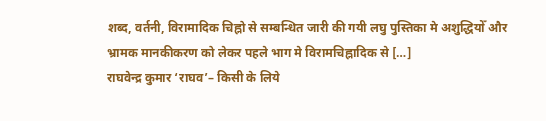शब्द, वर्तनी, विरामादिक चिह्नो से सम्बन्धित जारी की गयी लघु पुस्तिका मे अशुद्धियोँ और भ्रामक मानकीकरण को लेकर पहले भाग मे विरामचिह्नादिक से […]
राघवेन्द्र कुमार ‘राघव’– किसी के लिये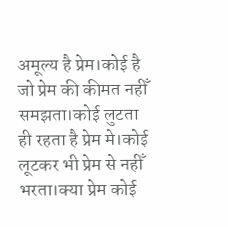अमूल्य है प्रेम।कोई है जो प्रेम की कीमत नहीँ समझता।कोई लुटता ही रहता है प्रेम मे।कोई लूटकर भी प्रेम से नहीँ भरता।क्या प्रेम कोई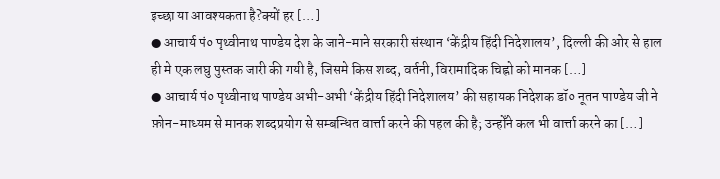इच्छा या आवश्यकता है?क्यों हर […]
● आचार्य पं० पृथ्वीनाथ पाण्डेय देश के जाने-माने सरकारी संस्थान ‘केंद्रीय हिंदी निदेशालय’, दिल्ली की ओर से हाल ही मे एक लघु पुस्तक जारी की गयी है, जिसमे किस शब्द, वर्तनी, विरामादिक चिह्नो को मानक […]
● आचार्य पं० पृथ्वीनाथ पाण्डेय अभी-अभी ‘केंद्रीय हिंदी निदेशालय’ की सहायक निदेशक डॉ० नूतन पाण्डेय जी ने फ़ोन-माध्यम से मानक शब्दप्रयोग से सम्बन्धित वार्त्ता करने की पहल की है; उन्होँने कल भी वार्त्ता करने का […]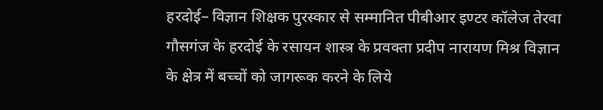हरदोई– विज्ञान शिक्षक पुरस्कार से सम्मानित पीबीआर इण्टर कॉलेज तेरवा गौसगंज के हरदोई के रसायन शास्त्र के प्रवक्ता प्रदीप नारायण मिश्र विज्ञान के क्षेत्र में बच्चों को जागरूक करने के लिये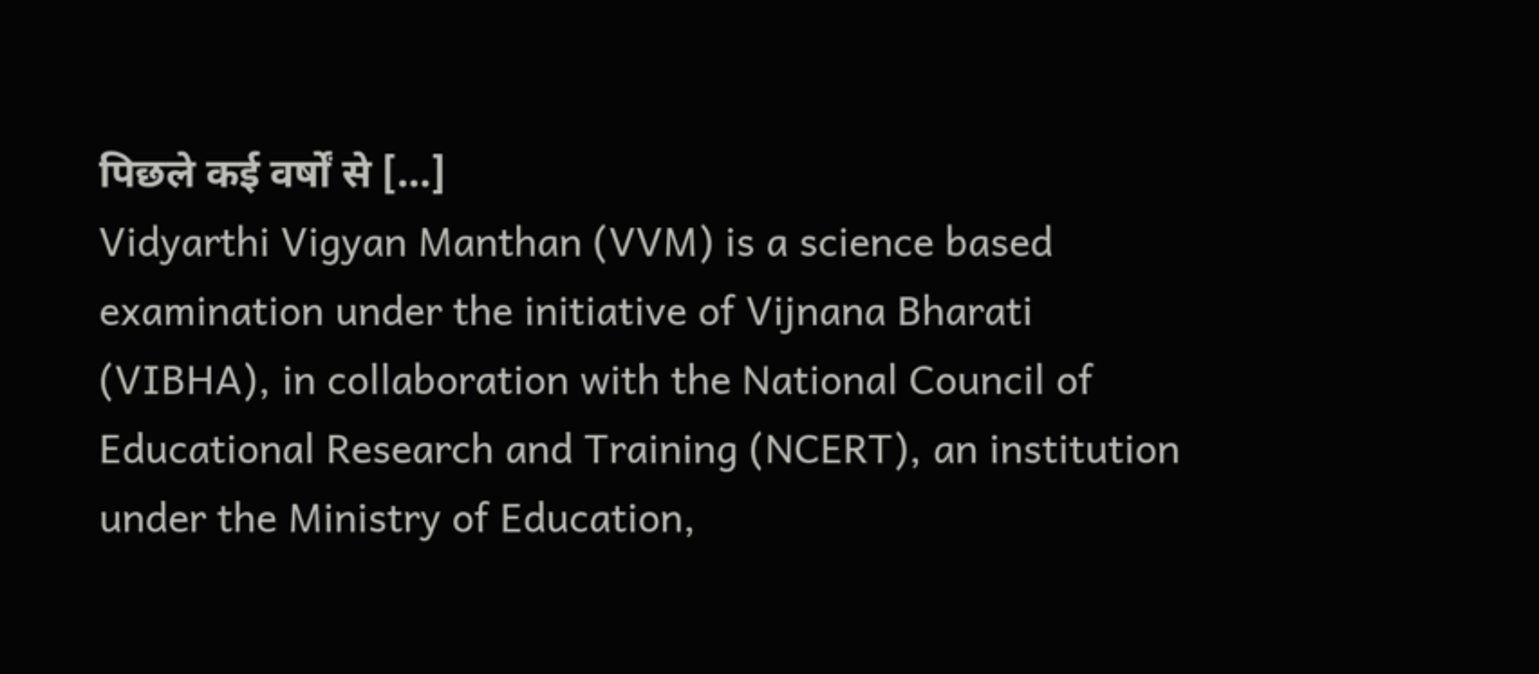पिछले कई वर्षों से […]
Vidyarthi Vigyan Manthan (VVM) is a science based examination under the initiative of Vijnana Bharati (VIBHA), in collaboration with the National Council of Educational Research and Training (NCERT), an institution under the Ministry of Education,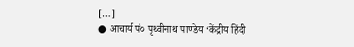[…]
● आचार्य पं० पृथ्वीनाथ पाण्डेय ‘केंद्रीय हिंदी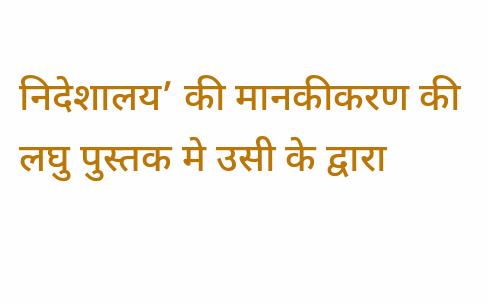निदेशालय’ की मानकीकरण की लघु पुस्तक मे उसी के द्वारा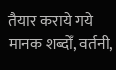तैयार कराये गये मानक शब्दोँ, वर्तनी,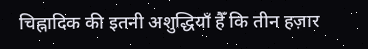चिह्नादिक की इतनी अशुद्धियाँ हैँ कि तीन हज़ार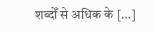शब्दोँ से अधिक के […]